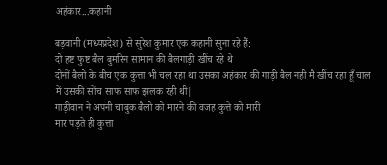अहंकार...कहानी

बड़वानी (मध्यप्रदेश) से सुरेश कुमार एक कहानी सुना रहे हैं:
दो हष्ट फुष्ट बैल बुमरिन सामान की बैलगाड़ी खींच रहे थे
दोनों बैलो के बीच एक कुत्ता भी चल रहा था उसका अहंकार की गाड़ी बैल नही मै खींच रहा हूँ चाल में उसकी सोंच साफ साफ झलक रही थी|
गाड़ीवान ने अपनी चाबुक बैलो को मारने की वजह कुत्ते को मारी
मार पड़ते ही कुत्ता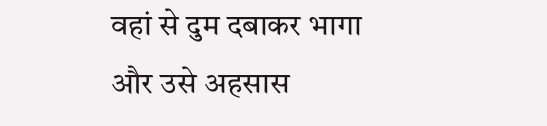वहां से दुम दबाकर भागा
और उसे अहसास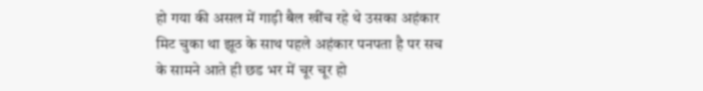हो गया की असल में गाड़ी बैल खींच रहे थे उसका अहंकार मिट चुका था झूठ के साथ पहले अहंकार पनपता है पर सच के सामने आते ही छड भर में चूर चूर हो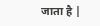जाता है |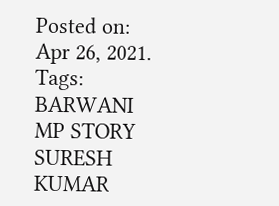Posted on: Apr 26, 2021. Tags: BARWANI MP STORY SURESH KUMAR